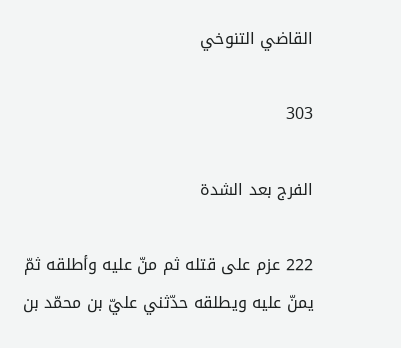القاضي التنوخي

303

الفرج بعد الشدة

222 عزم على قتله ثم منّ عليه وأطلقه ثمّ يمنّ عليه ويطلقه حدّثني عليّ بن محمّد بن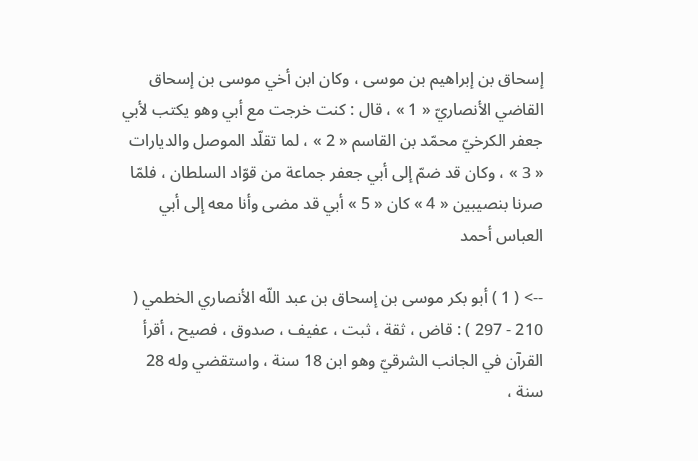إسحاق بن إبراهيم بن موسى ، وكان ابن أخي موسى بن إسحاق القاضي الأنصاريّ « 1 » ، قال : كنت خرجت مع أبي وهو يكتب لأبي جعفر الكرخيّ محمّد بن القاسم « 2 » ، لما تقلّد الموصل والديارات « 3 » ، وكان قد ضمّ إلى أبي جعفر جماعة من قوّاد السلطان ، فلمّا صرنا بنصيبين « 4 » كان « 5 » أبي قد مضى وأنا معه إلى أبي العباس أحمد

--> ( 1 ) أبو بكر موسى بن إسحاق بن عبد اللّه الأنصاري الخطمي ( 210 - 297 ) : قاض ، ثقة ، ثبت ، عفيف ، صدوق ، فصيح ، أقرأ القرآن في الجانب الشرقيّ وهو ابن 18 سنة ، واستقضي وله 28 سنة ،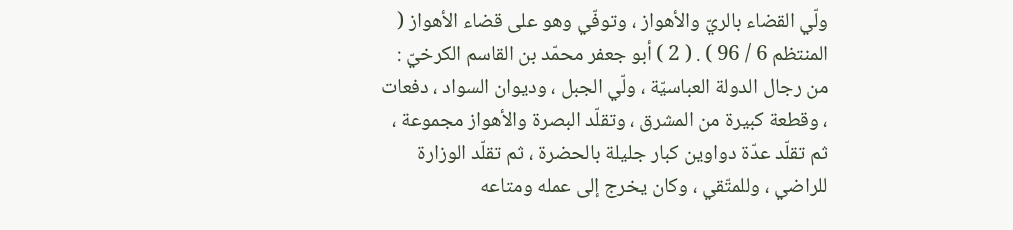ولّي القضاء بالريّ والأهواز ، وتوفّي وهو على قضاء الأهواز ( المنتظم 6 / 96 ) . ( 2 ) أبو جعفر محمّد بن القاسم الكرخيّ : من رجال الدولة العباسيّة ، ولّي الجبل ، وديوان السواد ، دفعات ، وقطعة كبيرة من المشرق ، وتقلّد البصرة والأهواز مجموعة ، ثم تقلّد عدّة دواوين كبار جليلة بالحضرة ، ثم تقلّد الوزارة للراضي ، وللمتّقي ، وكان يخرج إلى عمله ومتاعه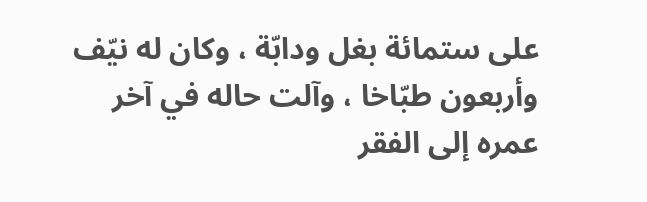على ستمائة بغل ودابّة ، وكان له نيّف وأربعون طبّاخا ، وآلت حاله في آخر عمره إلى الفقر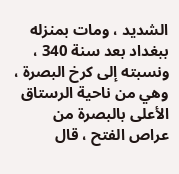الشديد ، ومات بمنزله ببغداد بعد سنة 340 ، ونسبته إلى كرخ البصرة ، وهي من ناحية الرستاق الأعلى بالبصرة من عراص الفتح ، قال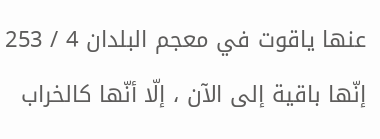عنها ياقوت في معجم البلدان 4 / 253 إنّها باقية إلى الآن ، إلّا أنّها كالخراب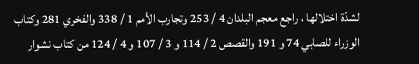لشدّة اختلالها ، راجع معجم البلدان 4 / 253 وتجارب الأمم 1 / 338 والفخري 281 وكتاب الوزراء للصابي 74 و 191 والقصص 2 / 114 و 3 / 107 و 4 / 124 من كتاب نشوار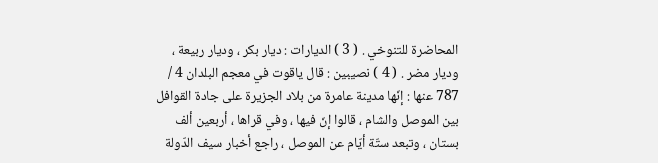المحاضرة للتنوخي . ( 3 ) الديارات : ديار بكر ، وديار ربيعة ، وديار مضر . ( 4 ) نصيبين : قال ياقوت في معجم البلدان 4 / 787 عنها : إنّها مدينة عامرة من بلاد الجزيرة على جادة القوافل بين الموصل والشام ، قالوا إنّ فيها ، وفي قراها ، أربعين ألف بستان ، وتبعد ستّة أيّام عن الموصل ، راجع أخبار سيف الدّولة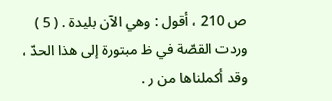ص 210 ، أقول : وهي الآن بليدة . ( 5 ) وردت القصّة في ظ مبتورة إلى هذا الحدّ ، وقد أكملناها من ر .